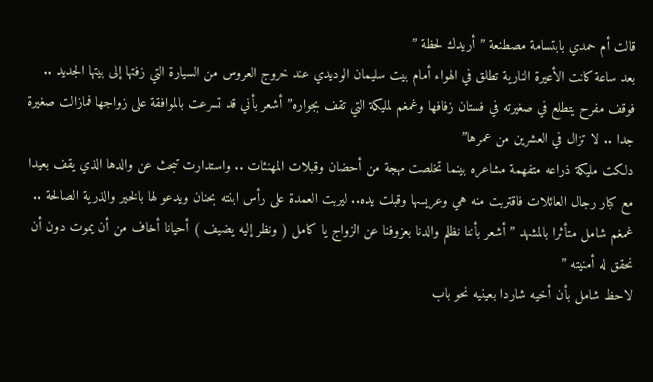قالت أم حمدي بابتسامة مصطنعة ” أريدك لحظة ”
بعد ساعة كانت الأعيرة النارية تطلق في الهواء أمام بيت سليمان الوديدي عند خروج العروس من السيارة التي زفتها إلى بيتها الجديد .. فوقف مفرح يتطلع في صغيرته في فستان زفافها وغمغم لمليكة التي تقف بجواره” أشعر بأني قد تسرعت بالموافقة على زواجها فمازالت صغيرة جدا .. لا تزال في العشرين من عمرها”
دلكت مليكة ذراعه متفهمة مشاعره بينما تخلصت مهجة من أحضان وقبلات المهنئات .. واستدارت تبحث عن والدها الذي يقف بعيدا مع كبار رجال العائلات فاقتربت منه هي وعريسها وقبلت يده.. ليربت العمدة على رأس ابنته بحنان ويدعو لها بالخير والذرية الصالحة ..
غمغم شامل متأثرا بالمشهد ” أشعر بأننا نظلم والدنا بعزوفنا عن الزواج يا كامل ( ونظر إليه يضيف ) أحيانا أخاف من أن يموت دون أن نحقق له أمنيته ”
لاحظ شامل بأن أخيه شاردا بعينيه نحو باب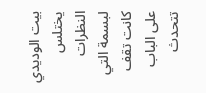بيت الوديدي يختلس النظرات لبسمة التي كانت تقف على الباب تتحدث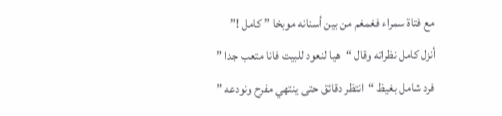مع فتاة سمراء فغمغم من بين أسنانه موبخا ” كامل !”
أنزل كامل نظراته وقال “هيا لنعود للبيت فانا متعب جدا ”
فرد شامل بغيظ “انتظر دقائق حتى ينتهي مفرح ونودعه ”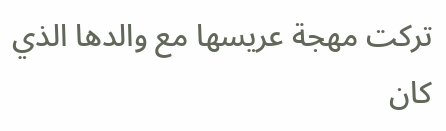تركت مهجة عريسها مع والدها الذي كان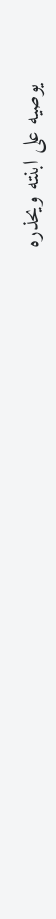يوصيه على ابنته ويحذره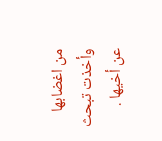من اغضابها وأخذت تبحث عن أخيها .